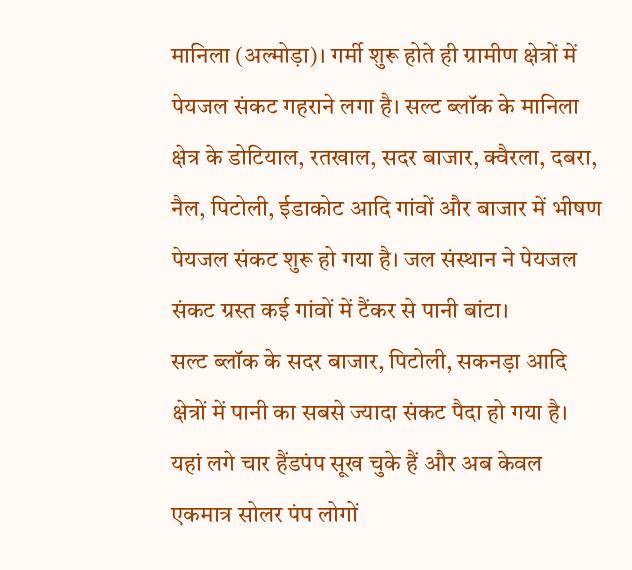मानिला (अल्मोड़ा)। गर्मी शुरू होते ही ग्रामीण क्षेत्रों में पेयजल संकट गहराने लगा है। सल्ट ब्लॉक के मानिला क्षेत्र के डोटियाल, रतखाल, सदर बाजार, क्वैरला, दबरा, नैल, पिटोली, ईडाकोट आदि गांवों और बाजार में भीषण पेयजल संकट शुरू हो गया है। जल संस्थान ने पेयजल संकट ग्रस्त कई गांवों में टैंकर से पानी बांटा।
सल्ट ब्लॉक के सदर बाजार, पिटोली, सकनड़ा आदि क्षेत्रों में पानी का सबसे ज्यादा संकट पैदा हो गया है। यहां लगे चार हैंडपंप सूख चुके हैं और अब केवल एकमात्र सोलर पंप लोगों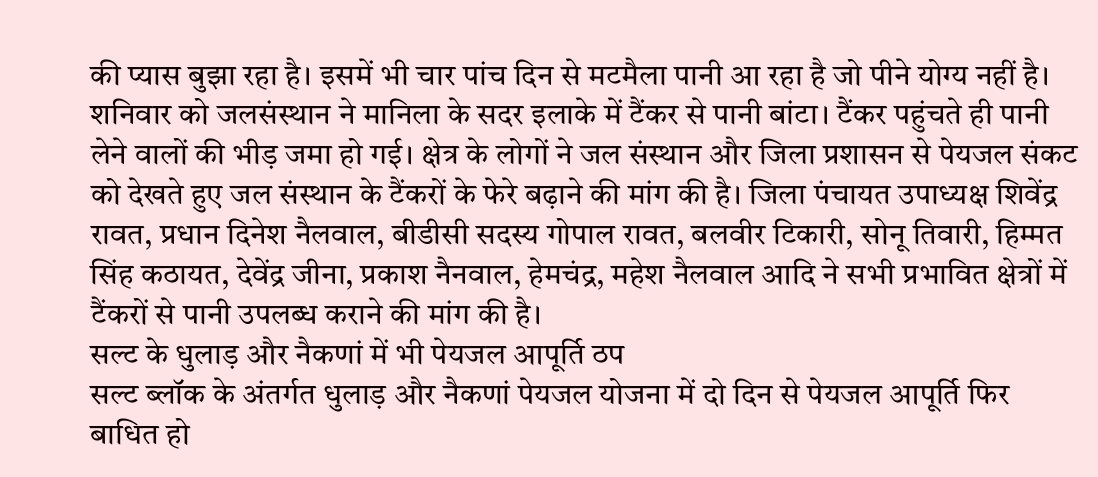की प्यास बुझा रहा है। इसमें भी चार पांच दिन से मटमैला पानी आ रहा है जो पीने योग्य नहीं है। शनिवार को जलसंस्थान ने मानिला के सदर इलाके में टैंकर से पानी बांटा। टैंकर पहुंचते ही पानी लेने वालों की भीड़ जमा हो गई। क्षेत्र के लोगों ने जल संस्थान और जिला प्रशासन से पेयजल संकट को देखते हुए जल संस्थान के टैंकरों के फेरे बढ़ाने की मांग की है। जिला पंचायत उपाध्यक्ष शिवेंद्र रावत, प्रधान दिनेश नैलवाल, बीडीसी सदस्य गोपाल रावत, बलवीर टिकारी, सोनू तिवारी, हिम्मत सिंह कठायत, देवेंद्र जीना, प्रकाश नैनवाल, हेमचंद्र, महेश नैलवाल आदि ने सभी प्रभावित क्षेत्रों में टैंकरों से पानी उपलब्ध कराने की मांग की है।
सल्ट के धुलाड़ और नैकणां में भी पेयजल आपूर्ति ठप
सल्ट ब्लॉक के अंतर्गत धुलाड़ और नैकणां पेयजल योजना में दो दिन से पेयजल आपूर्ति फिर बाधित हो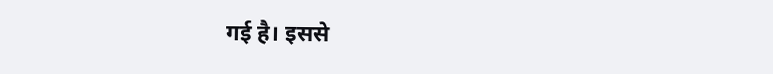गई है। इससे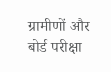ग्रामीणों और बोर्ड परीक्षा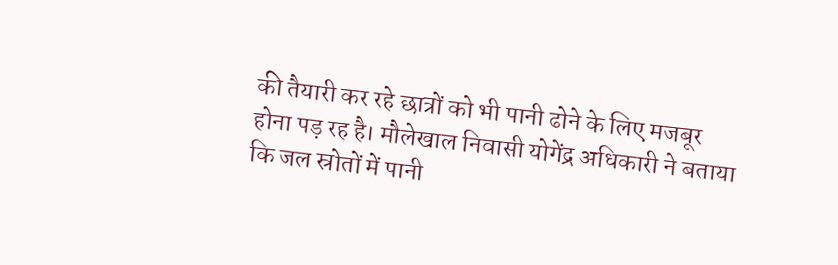की तैयारी कर रहे छात्रों को भी पानी ढोने के लिए मजबूर होना पड़ रह है। मौलेखाल निवासी योगेंद्र अधिकारी ने बताया कि जल स्रोतों में पानी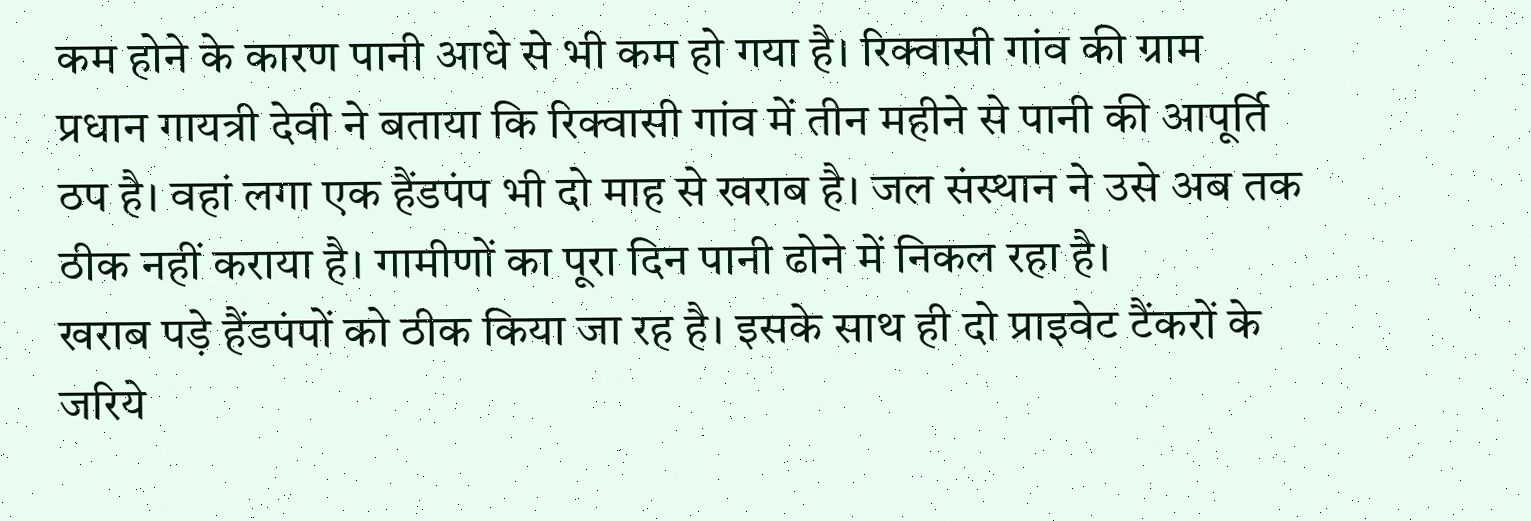कम होने के कारण पानी आधे से भी कम हो गया है। रिक्वासी गांव की ग्राम प्रधान गायत्री देवी ने बताया कि रिक्वासी गांव में तीन महीने से पानी की आपूर्ति ठप है। वहां लगा एक हैंडपंप भी दो माह से खराब है। जल संस्थान ने उसे अब तक ठीक नहीं कराया है। गामीणों का पूरा दिन पानी ढोने में निकल रहा है।
खराब पड़े हैंडपंपों को ठीक किया जा रह है। इसके साथ ही दो प्राइवेट टैंकरों के जरिये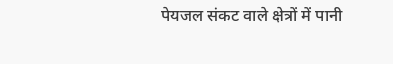पेयजल संकट वाले क्षेत्रों में पानी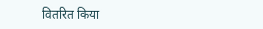वितरित किया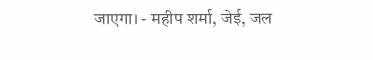जाएगा। - महीप शर्मा, जेई, जल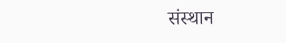संस्थान